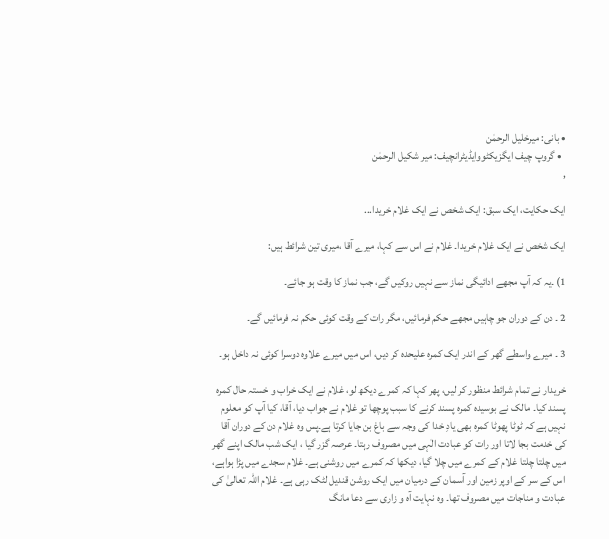• بانی: میرخلیل الرحمٰن
  • گروپ چیف ایگزیکٹووایڈیٹرانچیف: میر شکیل الرحمٰن
,

ایک حکایت، ایک سبق: ایک شخص نے ایک غلام خریدا...

ایک شخص نے ایک غلام خریدا۔ غلام نے اس سے کہا، میرے آقا ،میری تین شرائط ہیں:

1) ۔یہ کہ آپ مجھے ادائیگی نماز سے نہیں روکیں گے، جب نماز کا وقت ہو جائے۔

2 ۔ دن کے دوران جو چاہیں مجھے حکم فرمائیں، مگر رات کے وقت کوئی حکم نہ فرمائیں گے۔

3 ۔ میرے واسطے گھر کے اندر ایک کمرہ علیحدہ کر دیں، اس میں میرے علاوہ دوسرا کوئی نہ داخل ہو۔

خریدار نے تمام شرائط منظور کر لیں، پھر کہا کہ کمرے دیکھ لو، غلام نے ایک خراب و خستہ حال کمرہ پسند کیا۔ مالک نے بوسیدہ کمرہ پسند کرنے کا سبب پوچھا تو غلام نے جواب دیا، آقا، کیا آپ کو معلوم نہیں ہے کہ ٹوٹا پھوٹا کمرہ بھی یادِ خدا کی وجہ سے باغ بن جایا کرتا ہے۔پس وہ غلام دن کے دوران آقا کی خدمت بجا لاتا اور رات کو عبادت الٰہی میں مصروف رہتا۔ عرصہ گزر گیا ، ایک شب مالک اپنے گھر میں چلتا چلتا غلام کے کمرے میں چلا گیا، دیکھا کہ کمرے میں روشنی ہے۔ غلام سجدے میں پڑا ہواہے، اس کے سر کے اوپر زمین اور آسمان کے درمیان میں ایک روشن قندیل لٹک رہی ہے۔ غلام اللہ تعالیٰ کی عبادت و مناجات میں مصروف تھا۔ وہ نہایت آہ و زاری سے دعا مانگ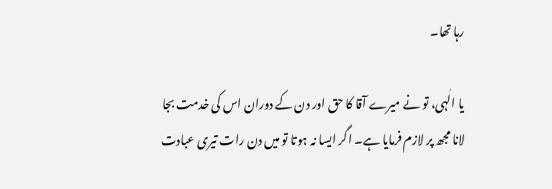رہا تھا۔

یا الٰہی، تو نے میرے آقا کا حق اور دن کے دوران اس کی خدمت بجا لانا مجھ پر لازم فرمایا ہے۔ اگر ایسا نہ ہوتا تو میں دن رات تیری عبادت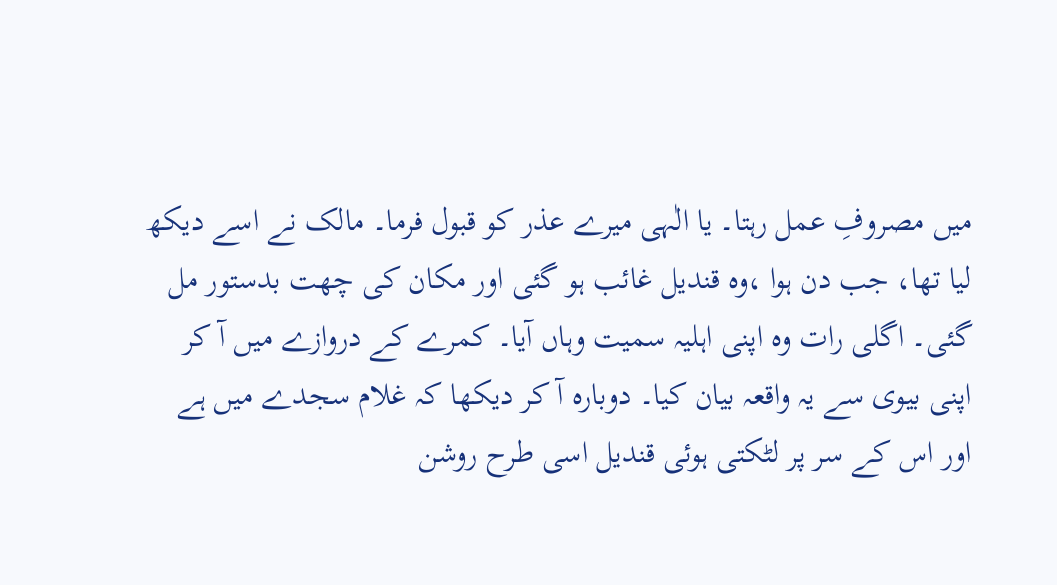میں مصروفِ عمل رہتا۔ یا الٰہی میرے عذر کو قبول فرما۔ مالک نے اسے دیکھ لیا تھا، جب دن ہوا ،وہ قندیل غائب ہو گئی اور مکان کی چھت بدستور مل گئی۔ اگلی رات وہ اپنی اہلیہ سمیت وہاں آیا۔ کمرے کے دروازے میں آ کر اپنی بیوی سے یہ واقعہ بیان کیا۔ دوبارہ آ کر دیکھا کہ غلام سجدے میں ہے اور اس کے سر پر لٹکتی ہوئی قندیل اسی طرح روشن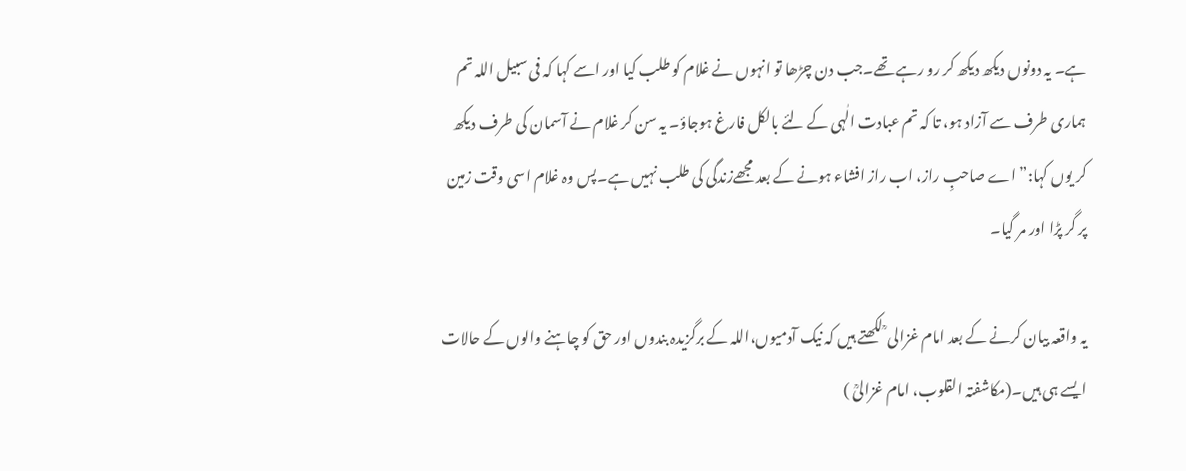ہے۔ یہ دونوں دیکھ دیکھ کر رو رہے تھے۔جب دن چڑھا تو انہوں نے غلام کو طلب کیا اور اسے کہا کہ فی سبیل اللہ تم ہماری طرف سے آزاد ہو، تا کہ تم عبادت الٰہی کے لئے بالکل فارغ ہوجاؤ۔ یہ سن کر غلام نے آسمان کی طرف دیکھ کر یوں کہا:”اے صاحبِ راز، اب راز افشاء ہونے کے بعد مجھےزندگی کی طلب نہیں ہے۔پس وہ غلام اسی وقت زمین پر گر پڑا اور مر گیا۔

یہ واقعہ بیان کرنے کے بعد امام غزالی ؒ لکھتے ہیں کہ نیک آدمیوں،اللہ کے برگزیدہ بندوں اور حق کو چاہنے والوں کے حالات ایسے ہی ہیں۔(مکاشفتہ القلوب، امام غزالیؒ )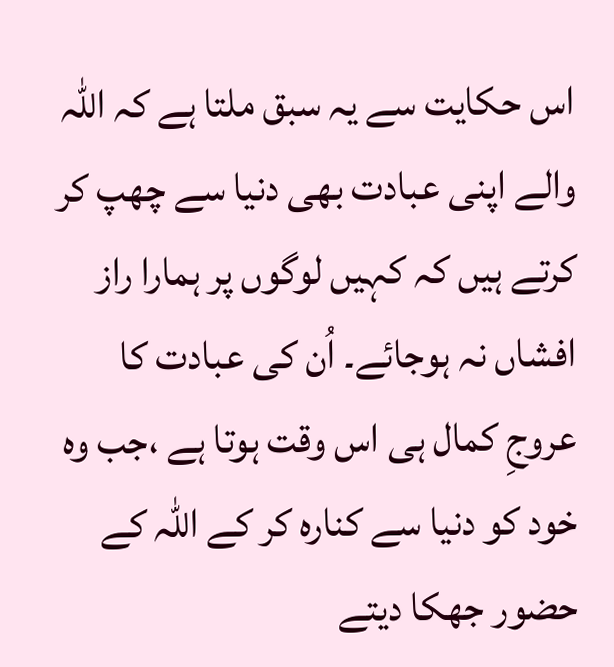اس حکایت سے یہ سبق ملتا ہے کہ اللہ والے اپنی عبادت بھی دنیا سے چھپ کر کرتے ہیں کہ کہیں لوگوں پر ہمارا راز افشاں نہ ہوجائے۔ اُن کی عبادت کا عروجِ کمال ہی اس وقت ہوتا ہے ،جب وہ خود کو دنیا سے کنارہ کر کے اللہ کے حضور جھکا دیتے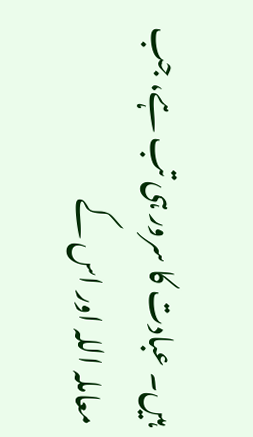ہیں۔ عبادت کا سرور ہی تب ہے، جب معاملہ اللہ اور اس کے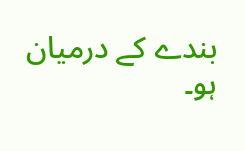بندے کے درمیان ہو۔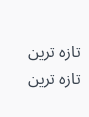تازہ ترین
تازہ ترین